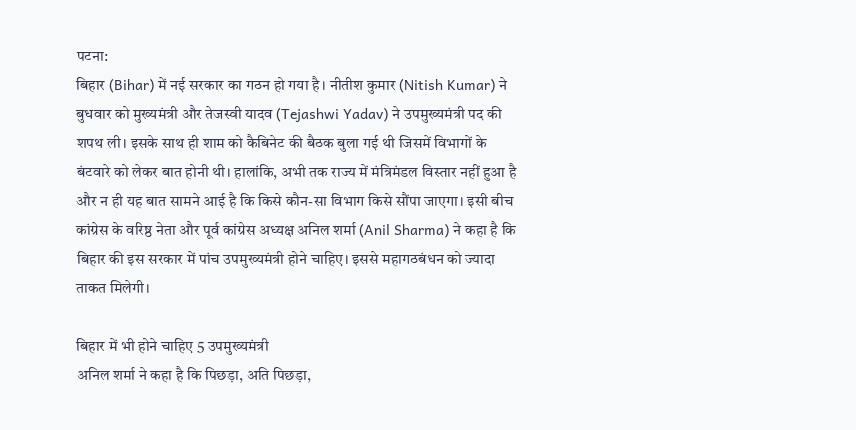पटना:
बिहार (Bihar) में नई सरकार का गठन हो गया है। नीतीश कुमार (Nitish Kumar) ने बुधवार को मुख्यमंत्री और तेजस्वी यादव (Tejashwi Yadav) ने उपमुख्यमंत्री पद की शपथ ली। इसके साथ ही शाम को कैबिनेट की बैठक बुला गई थी जिसमें विभागों के बंटवारे को लेकर बात होनी थी। हालांकि, अभी तक राज्य में मंत्रिमंडल विस्तार नहीं हुआ है और न ही यह बात सामने आई है कि किसे कौन-सा विभाग किसे सौंपा जाएगा। इसी बीच कांग्रेस के वरिष्ठ नेता और पूर्व कांग्रेस अध्यक्ष अनिल शर्मा (Anil Sharma) ने कहा है कि बिहार की इस सरकार में पांच उपमुख्यमंत्री होने चाहिए। इससे महागठबंधन को ज्यादा ताकत मिलेगी।

बिहार में भी होने चाहिए 5 उपमुख्यमंत्री
अनिल शर्मा ने कहा है कि पिछड़ा, अति पिछड़ा,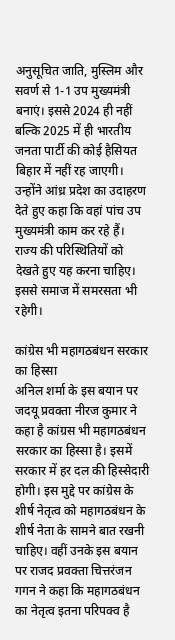अनुसूचित जाति, मुस्लिम और सवर्ण से 1-1 उप मुख्यमंत्री बनाएं। इससे 2024 ही नहीं बल्कि 2025 में ही भारतीय जनता पार्टी की कोई हैसियत बिहार में नहीं रह जाएगी। उन्होंने आंध्र प्रदेश का उदाहरण देते हुए कहा कि वहां पांच उप मुख्यमंत्री काम कर रहे हैं। राज्य की परिस्थितियों को देखते हुए यह करना चाहिए। इससे समाज में समरसता भी रहेगी।

कांग्रेस भी महागठबंधन सरकार का हिस्सा
अनिल शर्मा के इस बयान पर जदयू प्रवक्ता नीरज कुमार ने कहा है कांग्रस भी महागठबंधन सरकार का हिस्सा है। इसमें सरकार में हर दल की हिस्सेदारी होगी। इस मुद्दे पर कांग्रेस के शीर्ष नेतृत्व को महागठबंधन के शीर्ष नेता के सामने बात रखनी चाहिए। वहीं उनके इस बयान पर राजद प्रवक्ता चित्तरंजन गगन ने कहा कि महागठबंधन का नेतृत्व इतना परिपक्व है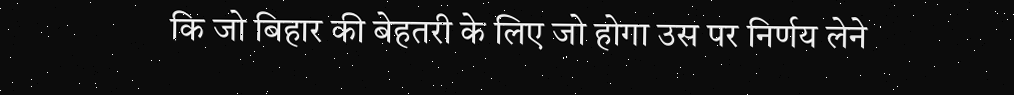कि जो बिहार की बेहतरी के लिए जो होगा उस पर निर्णय लेने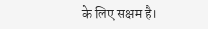के लिए सक्षम है।